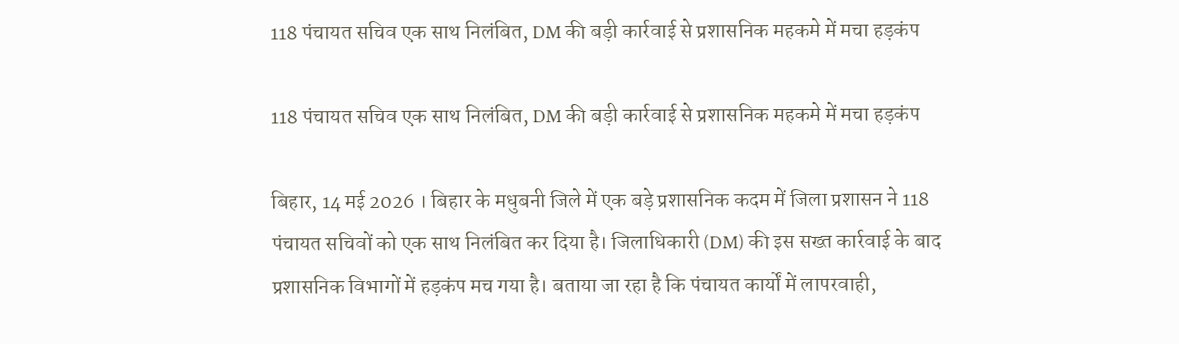118 पंचायत सचिव एक साथ निलंबित, DM की बड़ी कार्रवाई से प्रशासनिक महकमे में मचा हड़कंप

118 पंचायत सचिव एक साथ निलंबित, DM की बड़ी कार्रवाई से प्रशासनिक महकमे में मचा हड़कंप

बिहार, 14 मई 2026 । बिहार के मधुबनी जिले में एक बड़े प्रशासनिक कदम में जिला प्रशासन ने 118 पंचायत सचिवों को एक साथ निलंबित कर दिया है। जिलाधिकारी (DM) की इस सख्त कार्रवाई के बाद प्रशासनिक विभागों में हड़कंप मच गया है। बताया जा रहा है कि पंचायत कार्यों में लापरवाही,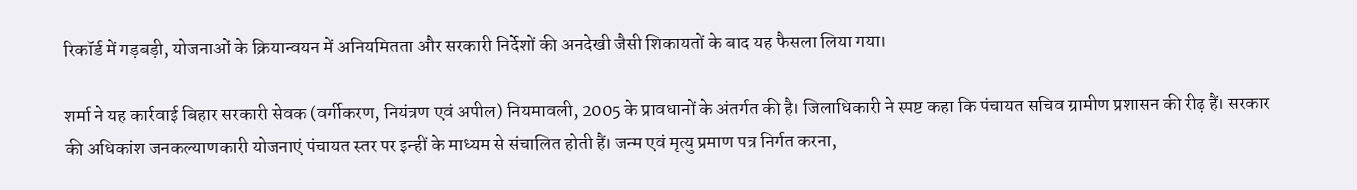रिकॉर्ड में गड़बड़ी, योजनाओं के क्रियान्वयन में अनियमितता और सरकारी निर्देशों की अनदेखी जैसी शिकायतों के बाद यह फैसला लिया गया।

शर्मा ने यह कार्रवाई बिहार सरकारी सेवक (वर्गीकरण, नियंत्रण एवं अपील) नियमावली, 2005 के प्रावधानों के अंतर्गत की है। जिलाधिकारी ने स्पष्ट कहा कि पंचायत सचिव ग्रामीण प्रशासन की रीढ़ हैं। सरकार की अधिकांश जनकल्याणकारी योजनाएं पंचायत स्तर पर इन्हीं के माध्यम से संचालित होती हैं। जन्म एवं मृत्यु प्रमाण पत्र निर्गत करना,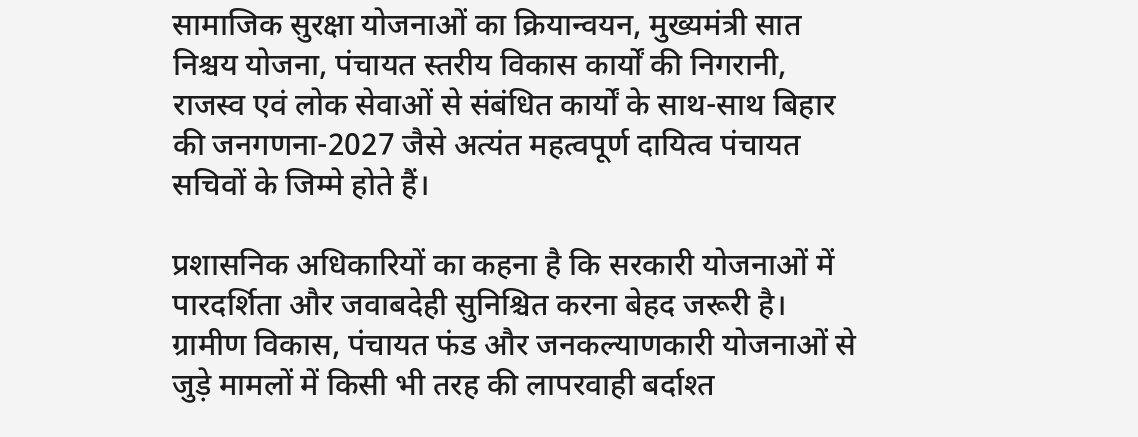सामाजिक सुरक्षा योजनाओं का क्रियान्वयन, मुख्यमंत्री सात निश्चय योजना, पंचायत स्तरीय विकास कार्यों की निगरानी, राजस्व एवं लोक सेवाओं से संबंधित कार्यों के साथ-साथ बिहार की जनगणना-2027 जैसे अत्यंत महत्वपूर्ण दायित्व पंचायत सचिवों के जिम्मे होते हैं।

प्रशासनिक अधिकारियों का कहना है कि सरकारी योजनाओं में पारदर्शिता और जवाबदेही सुनिश्चित करना बेहद जरूरी है। ग्रामीण विकास, पंचायत फंड और जनकल्याणकारी योजनाओं से जुड़े मामलों में किसी भी तरह की लापरवाही बर्दाश्त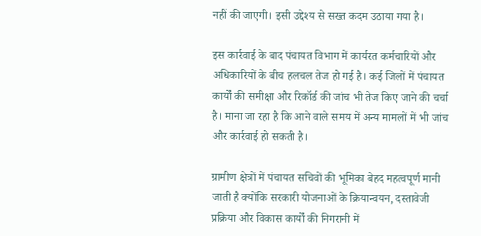नहीं की जाएगी। इसी उद्देश्य से सख्त कदम उठाया गया है।

इस कार्रवाई के बाद पंचायत विभाग में कार्यरत कर्मचारियों और अधिकारियों के बीच हलचल तेज हो गई है। कई जिलों में पंचायत कार्यों की समीक्षा और रिकॉर्ड की जांच भी तेज किए जाने की चर्चा है। माना जा रहा है कि आने वाले समय में अन्य मामलों में भी जांच और कार्रवाई हो सकती है।

ग्रामीण क्षेत्रों में पंचायत सचिवों की भूमिका बेहद महत्वपूर्ण मानी जाती है क्योंकि सरकारी योजनाओं के क्रियान्वयन, दस्तावेजी प्रक्रिया और विकास कार्यों की निगरानी में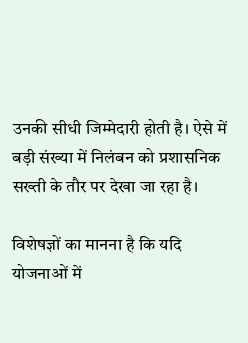उनकी सीधी जिम्मेदारी होती है। ऐसे में बड़ी संख्या में निलंबन को प्रशासनिक सख्ती के तौर पर देखा जा रहा है।

विशेषज्ञों का मानना है कि यदि योजनाओं में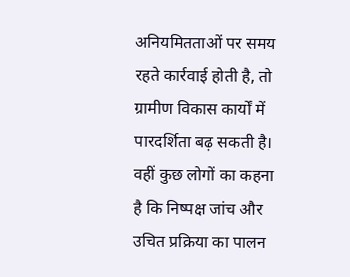अनियमितताओं पर समय रहते कार्रवाई होती है, तो ग्रामीण विकास कार्यों में पारदर्शिता बढ़ सकती है। वहीं कुछ लोगों का कहना है कि निष्पक्ष जांच और उचित प्रक्रिया का पालन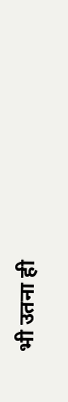भी उतना ही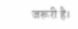जरूरी है।